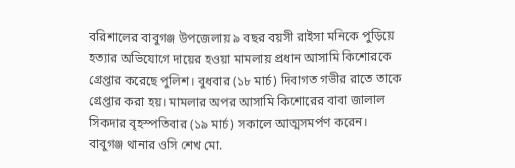বরিশালের বাবুগঞ্জ উপজেলায় ৯ বছর বয়সী রাইসা মনিকে পুড়িয়ে হত্যার অভিযোগে দায়ের হওয়া মামলায় প্রধান আসামি কিশোরকে গ্রেপ্তার করেছে পুলিশ। বুধবার (১৮ মার্চ) দিবাগত গভীর রাতে তাকে গ্রেপ্তার করা হয়। মামলার অপর আসামি কিশোরের বাবা জালাল সিকদার বৃহস্পতিবার (১৯ মার্চ) সকালে আত্মসমর্পণ করেন।
বাবুগঞ্জ থানার ওসি শেখ মো.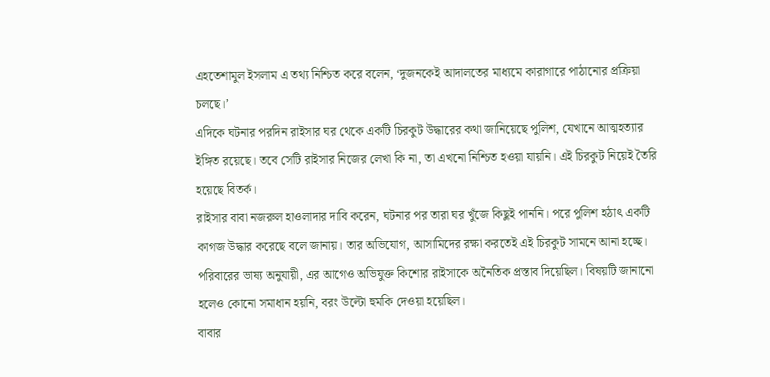এহতেশামুল ইসলাম এ তথ্য নিশ্চিত করে বলেন, ‘দুজনকেই আদালতের মাধ্যমে কারাগারে পাঠানোর প্রক্রিয়া চলছে।’
এদিকে ঘটনার পরদিন রাইসার ঘর থেকে একটি চিরকুট উদ্ধারের কথা জানিয়েছে পুলিশ, যেখানে আত্মহত্যার ইঙ্গিত রয়েছে। তবে সেটি রাইসার নিজের লেখা কি না, তা এখনো নিশ্চিত হওয়া যায়নি। এই চিরকুট নিয়েই তৈরি হয়েছে বিতর্ক।
রাইসার বাবা নজরুল হাওলাদার দাবি করেন, ঘটনার পর তারা ঘর খুঁজে কিছুই পাননি। পরে পুলিশ হঠাৎ একটি কাগজ উদ্ধার করেছে বলে জানায়। তার অভিযোগ, আসামিদের রক্ষা করতেই এই চিরকুট সামনে আনা হচ্ছে।
পরিবারের ভাষ্য অনুযায়ী, এর আগেও অভিযুক্ত কিশোর রাইসাকে অনৈতিক প্রস্তাব দিয়েছিল। বিষয়টি জানানো হলেও কোনো সমাধান হয়নি, বরং উল্টো হুমকি দেওয়া হয়েছিল।
বাবার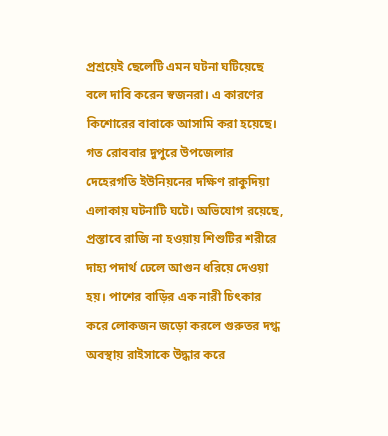প্রশ্রয়েই ছেলেটি এমন ঘটনা ঘটিয়েছে বলে দাবি করেন স্বজনরা। এ কারণের কিশোরের বাবাকে আসামি করা হয়েছে।
গত রোববার দুপুরে উপজেলার দেহেরগতি ইউনিয়নের দক্ষিণ রাকুদিয়া এলাকায় ঘটনাটি ঘটে। অভিযোগ রয়েছে, প্রস্তাবে রাজি না হওয়ায় শিশুটির শরীরে দাহ্য পদার্থ ঢেলে আগুন ধরিয়ে দেওয়া হয়। পাশের বাড়ির এক নারী চিৎকার করে লোকজন জড়ো করলে গুরুতর দগ্ধ অবস্থায় রাইসাকে উদ্ধার করে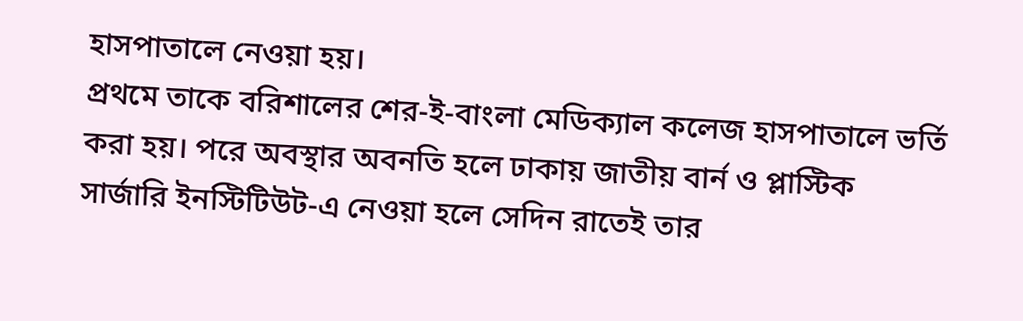হাসপাতালে নেওয়া হয়।
প্রথমে তাকে বরিশালের শের-ই-বাংলা মেডিক্যাল কলেজ হাসপাতালে ভর্তি করা হয়। পরে অবস্থার অবনতি হলে ঢাকায় জাতীয় বার্ন ও প্লাস্টিক সার্জারি ইনস্টিটিউট-এ নেওয়া হলে সেদিন রাতেই তার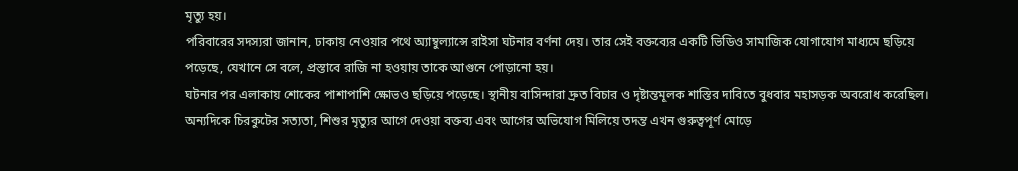মৃত্যু হয়।
পরিবারের সদস্যরা জানান, ঢাকায় নেওয়ার পথে অ্যাম্বুল্যান্সে রাইসা ঘটনার বর্ণনা দেয়। তার সেই বক্তব্যের একটি ভিডিও সামাজিক যোগাযোগ মাধ্যমে ছড়িয়ে পড়েছে, যেখানে সে বলে, প্রস্তাবে রাজি না হওয়ায় তাকে আগুনে পোড়ানো হয়।
ঘটনার পর এলাকায় শোকের পাশাপাশি ক্ষোভও ছড়িয়ে পড়েছে। স্থানীয় বাসিন্দারা দ্রুত বিচার ও দৃষ্টান্তমূলক শাস্তির দাবিতে বুধবার মহাসড়ক অবরোধ করেছিল।
অন্যদিকে চিরকুটের সত্যতা, শিশুর মৃত্যুর আগে দেওয়া বক্তব্য এবং আগের অভিযোগ মিলিয়ে তদন্ত এখন গুরুত্বপূর্ণ মোড়ে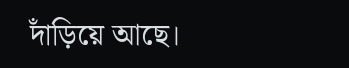দাঁড়িয়ে আছে।